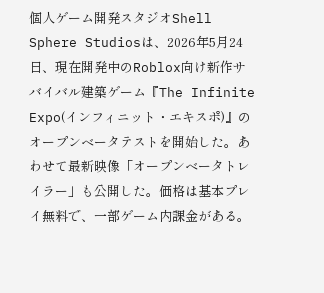個人ゲーム開発スタジオShell Sphere Studiosは、2026年5月24日、現在開発中のRoblox向け新作サバイバル建築ゲーム『The Infinite Expo(インフィニット・エキスポ)』のオープンベータテストを開始した。あわせて最新映像「オープンベータトレイラー」も公開した。価格は基本プレイ無料で、一部ゲーム内課金がある。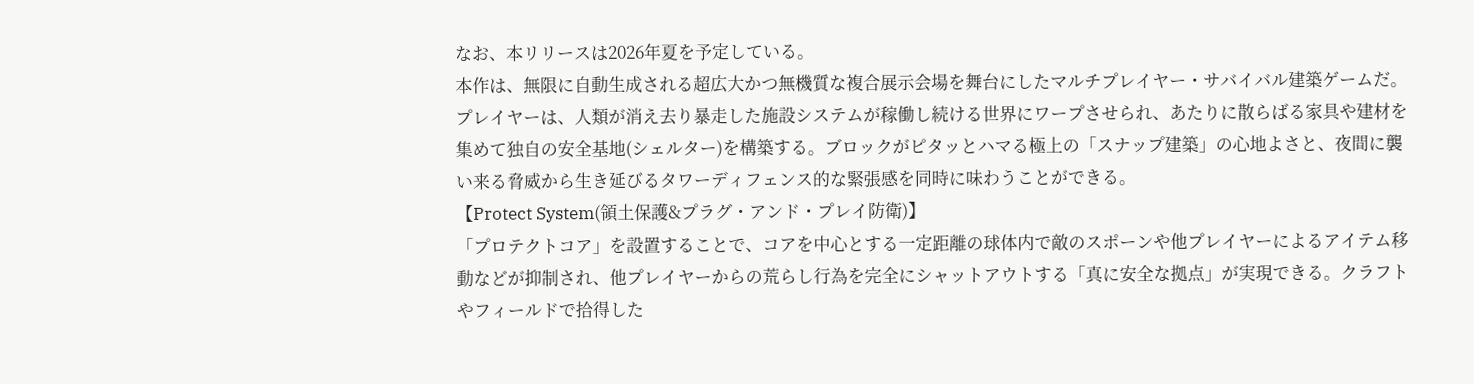なお、本リリースは2026年夏を予定している。
本作は、無限に自動生成される超広大かつ無機質な複合展示会場を舞台にしたマルチプレイヤー・サバイバル建築ゲームだ。
プレイヤーは、人類が消え去り暴走した施設システムが稼働し続ける世界にワープさせられ、あたりに散らばる家具や建材を集めて独自の安全基地(シェルター)を構築する。ブロックがピタッとハマる極上の「スナップ建築」の心地よさと、夜間に襲い来る脅威から生き延びるタワーディフェンス的な緊張感を同時に味わうことができる。
【Protect System(領土保護&プラグ・アンド・プレイ防衛)】
「プロテクトコア」を設置することで、コアを中心とする一定距離の球体内で敵のスポーンや他プレイヤーによるアイテム移動などが抑制され、他プレイヤーからの荒らし行為を完全にシャットアウトする「真に安全な拠点」が実現できる。クラフトやフィールドで拾得した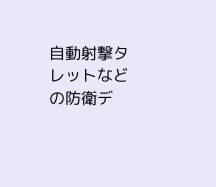自動射撃タレットなどの防衛デ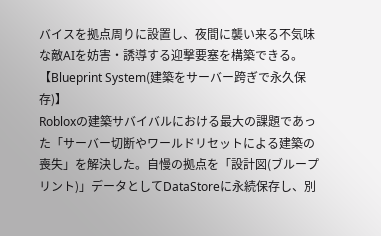バイスを拠点周りに設置し、夜間に襲い来る不気味な敵AIを妨害・誘導する迎撃要塞を構築できる。
【Blueprint System(建築をサーバー跨ぎで永久保存)】
Robloxの建築サバイバルにおける最大の課題であった「サーバー切断やワールドリセットによる建築の喪失」を解決した。自慢の拠点を「設計図(ブループリント)」データとしてDataStoreに永続保存し、別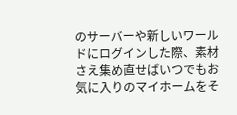のサーバーや新しいワールドにログインした際、素材さえ集め直せばいつでもお気に入りのマイホームをそ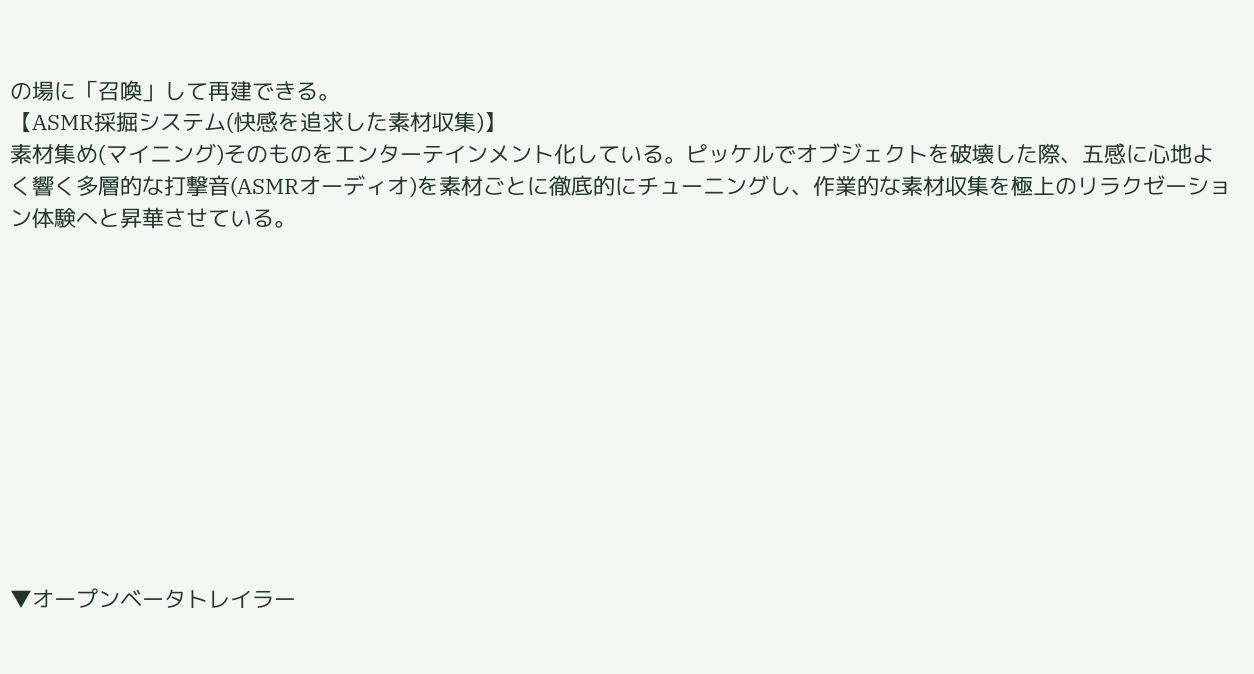の場に「召喚」して再建できる。
【ASMR採掘システム(快感を追求した素材収集)】
素材集め(マイニング)そのものをエンターテインメント化している。ピッケルでオブジェクトを破壊した際、五感に心地よく響く多層的な打撃音(ASMRオーディオ)を素材ごとに徹底的にチューニングし、作業的な素材収集を極上のリラクゼーション体験へと昇華させている。











▼オープンベータトレイラー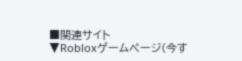■関連サイト
▼Robloxゲームページ(今す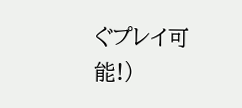ぐプレイ可能!)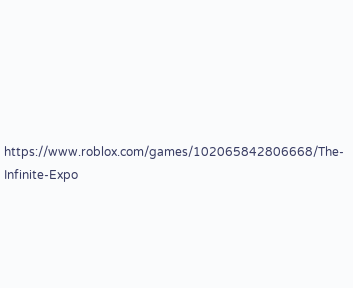https://www.roblox.com/games/102065842806668/The-Infinite-Expo